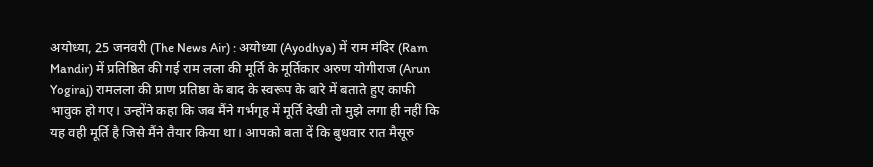अयोध्या, 25 जनवरी (The News Air) : अयोध्या (Ayodhya) में राम मंदिर (Ram Mandir) में प्रतिष्ठित की गई राम लला की मूर्ति के मूर्तिकार अरुण योगीराज (Arun Yogiraj) रामलला की प्राण प्रतिष्ठा के बाद के स्वरूप के बारे में बताते हुए काफी भावुक हो गए। उन्होंने कहा कि जब मैंने गर्भगृह में मूर्ति देखी तो मुझे लगा ही नहीं कि यह वही मूर्ति है जिसे मैंने तैयार किया था। आपको बता दें कि बुधवार रात मैसूरु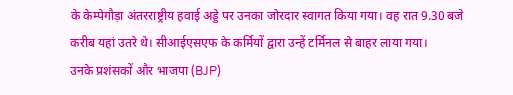के केम्पेगौड़ा अंतरराष्ट्रीय हवाई अड्डे पर उनका जोरदार स्वागत किया गया। वह रात 9.30 बजे करीब यहां उतरे थे। सीआईएसएफ के कर्मियों द्वारा उन्हें टर्मिनल से बाहर लाया गया।
उनके प्रशंसकों और भाजपा (BJP)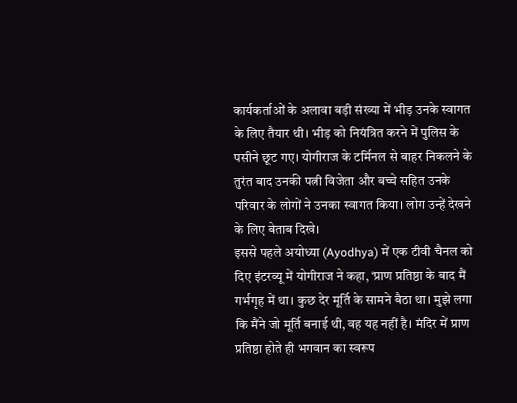कार्यकर्ताओं के अलावा बड़ी संख्या में भीड़ उनके स्वागत के लिए तैयार थी। भीड़ को नियंत्रित करने में पुलिस के पसीने छूट गए। योगीराज के टर्मिनल से बाहर निकलने के तुरंत बाद उनकी पत्नी विजेता और बच्चे सहित उनके परिवार के लोगों ने उनका स्वागत किया। लोग उन्हें देखने के लिए बेताब दिखे।
इससे पहले अयोध्या (Ayodhya) में एक टीवी चैनल को दिए इंटरव्यू में योगीराज ने कहा, ‘प्राण प्रतिष्ठा के बाद मैं गर्भगृह में था। कुछ देर मूर्ति के सामने बैठा था। मुझे लगा कि मैंने जो मूर्ति बनाई थी, वह यह नहीं है। मंदिर में प्राण प्रतिष्ठा होते ही भगवान का स्वरूप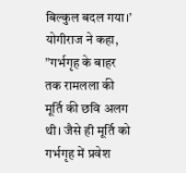बिल्कुल बदल गया।’
योगीराज ने कहा, ”गर्भगृह के बाहर तक रामलला की मूर्ति की छवि अलग थी। जैसे ही मूर्ति को गर्भगृह में प्रवेश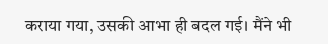कराया गया, उसकी आभा ही बदल गई। मैंने भी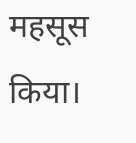महसूस किया।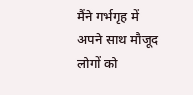मैंने गर्भगृह में अपने साथ मौजूद लोगों को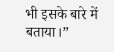भी इसके बारे में बताया।”